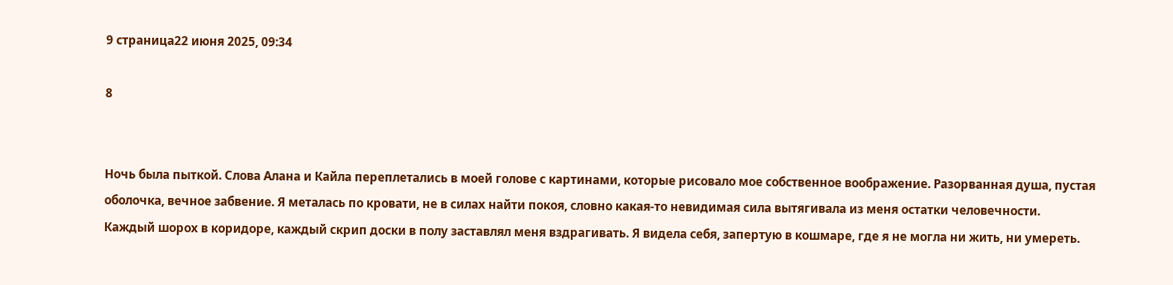9 страница22 июня 2025, 09:34

8


Ночь была пыткой. Слова Алана и Кайла переплетались в моей голове с картинами, которые рисовало мое собственное воображение. Разорванная душа, пустая оболочка, вечное забвение. Я металась по кровати, не в силах найти покоя, словно какая-то невидимая сила вытягивала из меня остатки человечности.
Каждый шорох в коридоре, каждый скрип доски в полу заставлял меня вздрагивать. Я видела себя, запертую в кошмаре, где я не могла ни жить, ни умереть.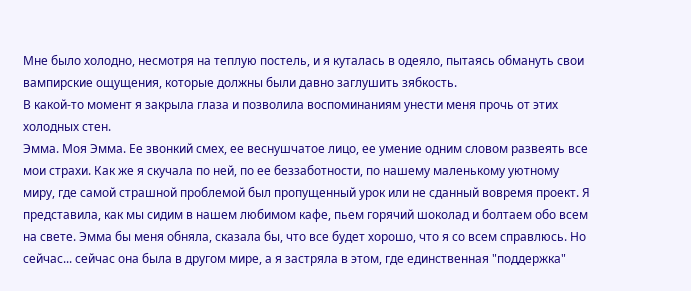Мне было холодно, несмотря на теплую постель, и я куталась в одеяло, пытаясь обмануть свои вампирские ощущения, которые должны были давно заглушить зябкость.
В какой-то момент я закрыла глаза и позволила воспоминаниям унести меня прочь от этих холодных стен.
Эмма. Моя Эмма. Ее звонкий смех, ее веснушчатое лицо, ее умение одним словом развеять все мои страхи. Как же я скучала по ней, по ее беззаботности, по нашему маленькому уютному миру, где самой страшной проблемой был пропущенный урок или не сданный вовремя проект. Я представила, как мы сидим в нашем любимом кафе, пьем горячий шоколад и болтаем обо всем на свете. Эмма бы меня обняла, сказала бы, что все будет хорошо, что я со всем справлюсь. Но сейчас... сейчас она была в другом мире, а я застряла в этом, где единственная "поддержка"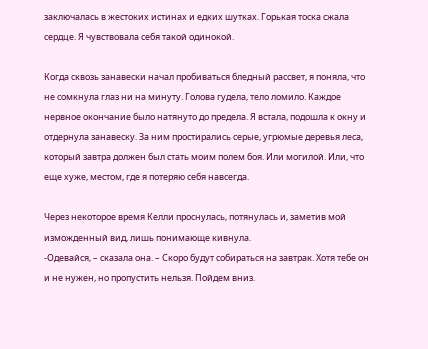заключалась в жестоких истинах и едких шутках. Горькая тоска сжала сердце. Я чувствовала себя такой одинокой.

Когда сквозь занавески начал пробиваться бледный рассвет, я поняла, что не сомкнула глаз ни на минуту. Голова гудела, тело ломило. Каждое нервное окончание было натянуто до предела. Я встала, подошла к окну и отдернула занавеску. За ним простирались серые, угрюмые деревья леса, который завтра должен был стать моим полем боя. Или могилой. Или, что еще хуже, местом, где я потеряю себя навсегда.

Через некоторое время Келли проснулась, потянулась и, заметив мой изможденный вид, лишь понимающе кивнула.
-Одевайся, – сказала она. – Скоро будут собираться на завтрак. Хотя тебе он и не нужен, но пропустить нельзя. Пойдем вниз.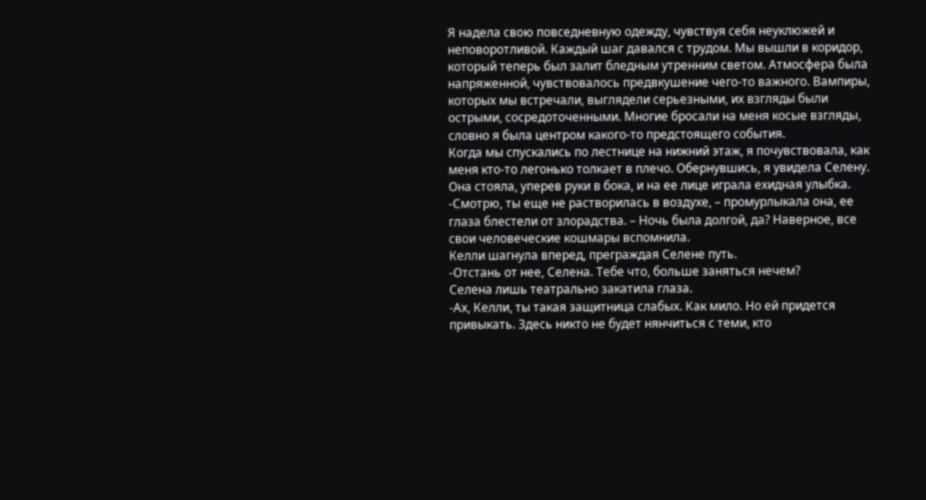Я надела свою повседневную одежду, чувствуя себя неуклюжей и неповоротливой. Каждый шаг давался с трудом. Мы вышли в коридор, который теперь был залит бледным утренним светом. Атмосфера была напряженной, чувствовалось предвкушение чего-то важного. Вампиры, которых мы встречали, выглядели серьезными, их взгляды были острыми, сосредоточенными. Многие бросали на меня косые взгляды, словно я была центром какого-то предстоящего события.
Когда мы спускались по лестнице на нижний этаж, я почувствовала, как меня кто-то легонько толкает в плечо. Обернувшись, я увидела Селену. Она стояла, уперев руки в бока, и на ее лице играла ехидная улыбка.
-Смотрю, ты еще не растворилась в воздухе, – промурлыкала она, ее глаза блестели от злорадства. – Ночь была долгой, да? Наверное, все свои человеческие кошмары вспомнила.
Келли шагнула вперед, преграждая Селене путь.
-Отстань от нее, Селена. Тебе что, больше заняться нечем?
Селена лишь театрально закатила глаза.
-Ах, Келли, ты такая защитница слабых. Как мило. Но ей придется привыкать. Здесь никто не будет нянчиться с теми, кто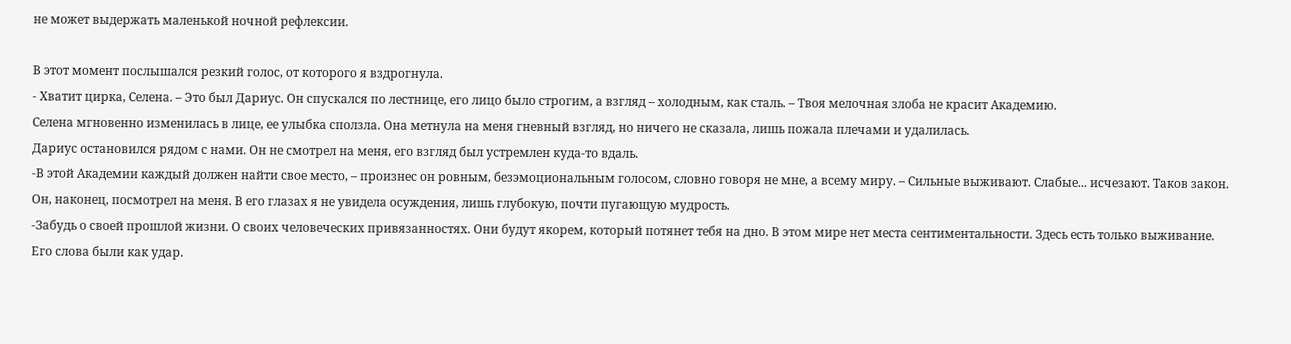не может выдержать маленькой ночной рефлексии.

В этот момент послышался резкий голос, от которого я вздрогнула.
- Хватит цирка, Селена. – Это был Дариус. Он спускался по лестнице, его лицо было строгим, а взгляд – холодным, как сталь. – Твоя мелочная злоба не красит Академию.
Селена мгновенно изменилась в лице, ее улыбка сползла. Она метнула на меня гневный взгляд, но ничего не сказала, лишь пожала плечами и удалилась.
Дариус остановился рядом с нами. Он не смотрел на меня, его взгляд был устремлен куда-то вдаль.
-В этой Академии каждый должен найти свое место, – произнес он ровным, безэмоциональным голосом, словно говоря не мне, а всему миру. – Сильные выживают. Слабые... исчезают. Таков закон.
Он, наконец, посмотрел на меня. В его глазах я не увидела осуждения, лишь глубокую, почти пугающую мудрость.
-Забудь о своей прошлой жизни. О своих человеческих привязанностях. Они будут якорем, который потянет тебя на дно. В этом мире нет места сентиментальности. Здесь есть только выживание.
Его слова были как удар.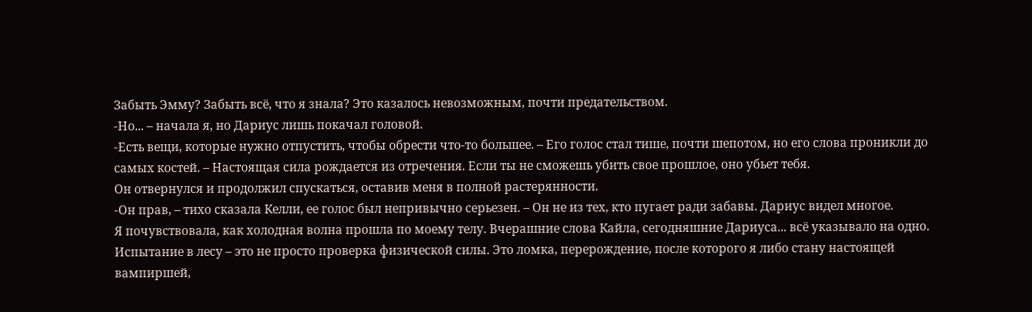Забыть Эмму? Забыть всё, что я знала? Это казалось невозможным, почти предательством.
-Но... – начала я, но Дариус лишь покачал головой.
-Есть вещи, которые нужно отпустить, чтобы обрести что-то большее. – Его голос стал тише, почти шепотом, но его слова проникли до самых костей. – Настоящая сила рождается из отречения. Если ты не сможешь убить свое прошлое, оно убьет тебя.
Он отвернулся и продолжил спускаться, оставив меня в полной растерянности.
-Он прав, – тихо сказала Келли, ее голос был непривычно серьезен. – Он не из тех, кто пугает ради забавы. Дариус видел многое.
Я почувствовала, как холодная волна прошла по моему телу. Вчерашние слова Кайла, сегодняшние Дариуса... всё указывало на одно. Испытание в лесу – это не просто проверка физической силы. Это ломка, перерождение, после которого я либо стану настоящей вампиршей,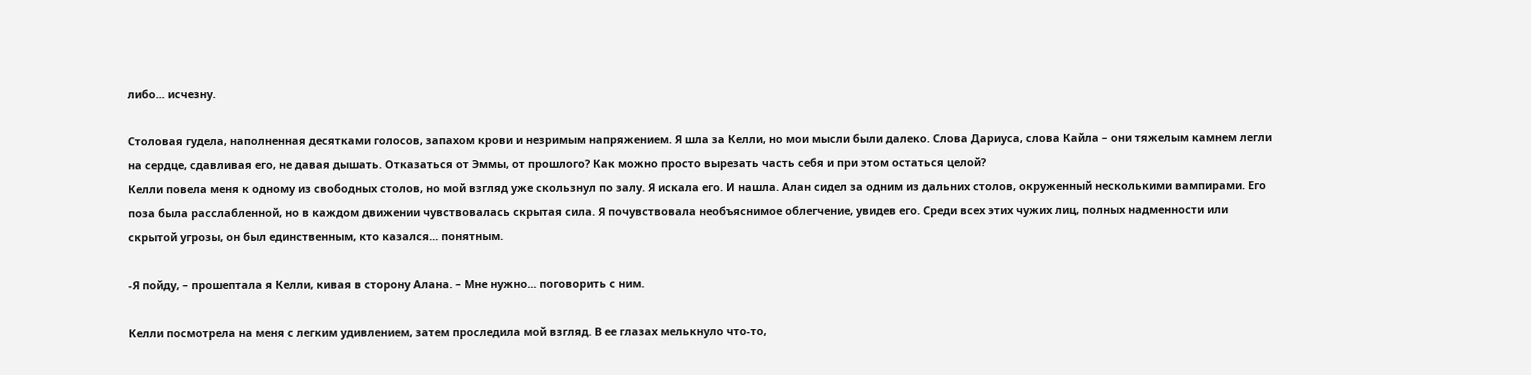либо... исчезну.

Столовая гудела, наполненная десятками голосов, запахом крови и незримым напряжением. Я шла за Келли, но мои мысли были далеко. Слова Дариуса, слова Кайла – они тяжелым камнем легли на сердце, сдавливая его, не давая дышать. Отказаться от Эммы, от прошлого? Как можно просто вырезать часть себя и при этом остаться целой?
Келли повела меня к одному из свободных столов, но мой взгляд уже скользнул по залу. Я искала его. И нашла. Алан сидел за одним из дальних столов, окруженный несколькими вампирами. Его поза была расслабленной, но в каждом движении чувствовалась скрытая сила. Я почувствовала необъяснимое облегчение, увидев его. Среди всех этих чужих лиц, полных надменности или скрытой угрозы, он был единственным, кто казался... понятным.

-Я пойду, – прошептала я Келли, кивая в сторону Алана. – Мне нужно... поговорить с ним.

Келли посмотрела на меня с легким удивлением, затем проследила мой взгляд. В ее глазах мелькнуло что-то,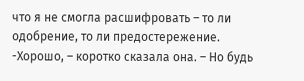что я не смогла расшифровать – то ли одобрение, то ли предостережение.
-Хорошо, – коротко сказала она. – Но будь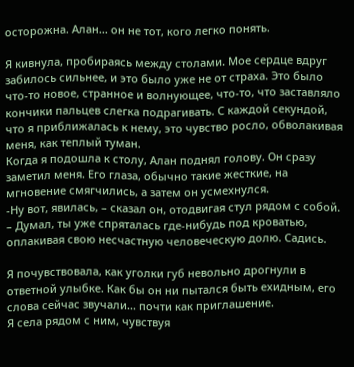осторожна. Алан... он не тот, кого легко понять.

Я кивнула, пробираясь между столами. Мое сердце вдруг забилось сильнее, и это было уже не от страха. Это было что-то новое, странное и волнующее, что-то, что заставляло кончики пальцев слегка подрагивать. С каждой секундой, что я приближалась к нему, это чувство росло, обволакивая меня, как теплый туман.
Когда я подошла к столу, Алан поднял голову. Он сразу заметил меня. Его глаза, обычно такие жесткие, на мгновение смягчились, а затем он усмехнулся.
-Ну вот, явилась, – сказал он, отодвигая стул рядом с собой. – Думал, ты уже спряталась где-нибудь под кроватью, оплакивая свою несчастную человеческую долю. Садись.

Я почувствовала, как уголки губ невольно дрогнули в ответной улыбке. Как бы он ни пытался быть ехидным, его слова сейчас звучали... почти как приглашение.
Я села рядом с ним, чувствуя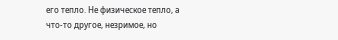его тепло. Не физическое тепло, а что-то другое, незримое, но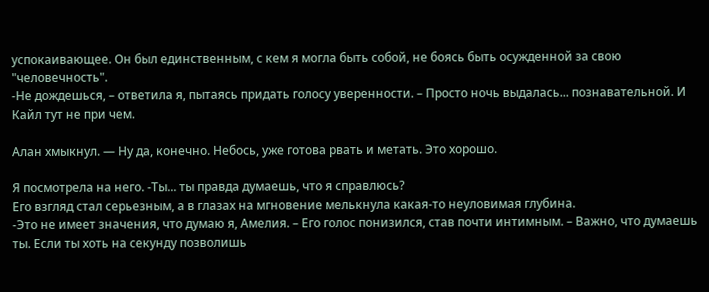успокаивающее. Он был единственным, с кем я могла быть собой, не боясь быть осужденной за свою "человечность".
-Не дождешься, – ответила я, пытаясь придать голосу уверенности. – Просто ночь выдалась... познавательной. И Кайл тут не при чем.

Алан хмыкнул. — Ну да, конечно. Небось, уже готова рвать и метать. Это хорошо.

Я посмотрела на него. -Ты... ты правда думаешь, что я справлюсь?
Его взгляд стал серьезным, а в глазах на мгновение мелькнула какая-то неуловимая глубина.
-Это не имеет значения, что думаю я, Амелия. – Его голос понизился, став почти интимным. – Важно, что думаешь ты. Если ты хоть на секунду позволишь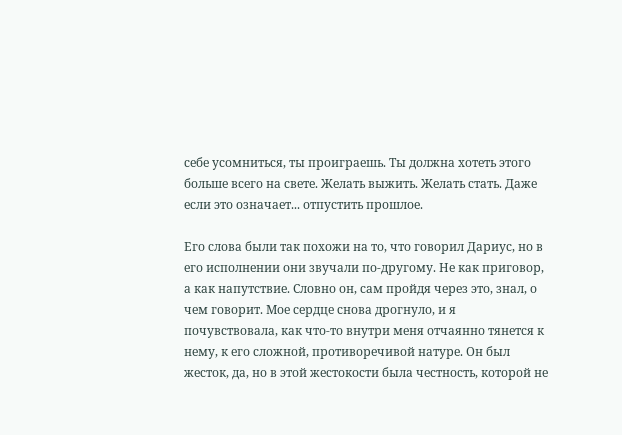себе усомниться, ты проиграешь. Ты должна хотеть этого больше всего на свете. Желать выжить. Желать стать. Даже если это означает... отпустить прошлое.

Его слова были так похожи на то, что говорил Дариус, но в его исполнении они звучали по-другому. Не как приговор, а как напутствие. Словно он, сам пройдя через это, знал, о чем говорит. Мое сердце снова дрогнуло, и я почувствовала, как что-то внутри меня отчаянно тянется к нему, к его сложной, противоречивой натуре. Он был жесток, да, но в этой жестокости была честность, которой не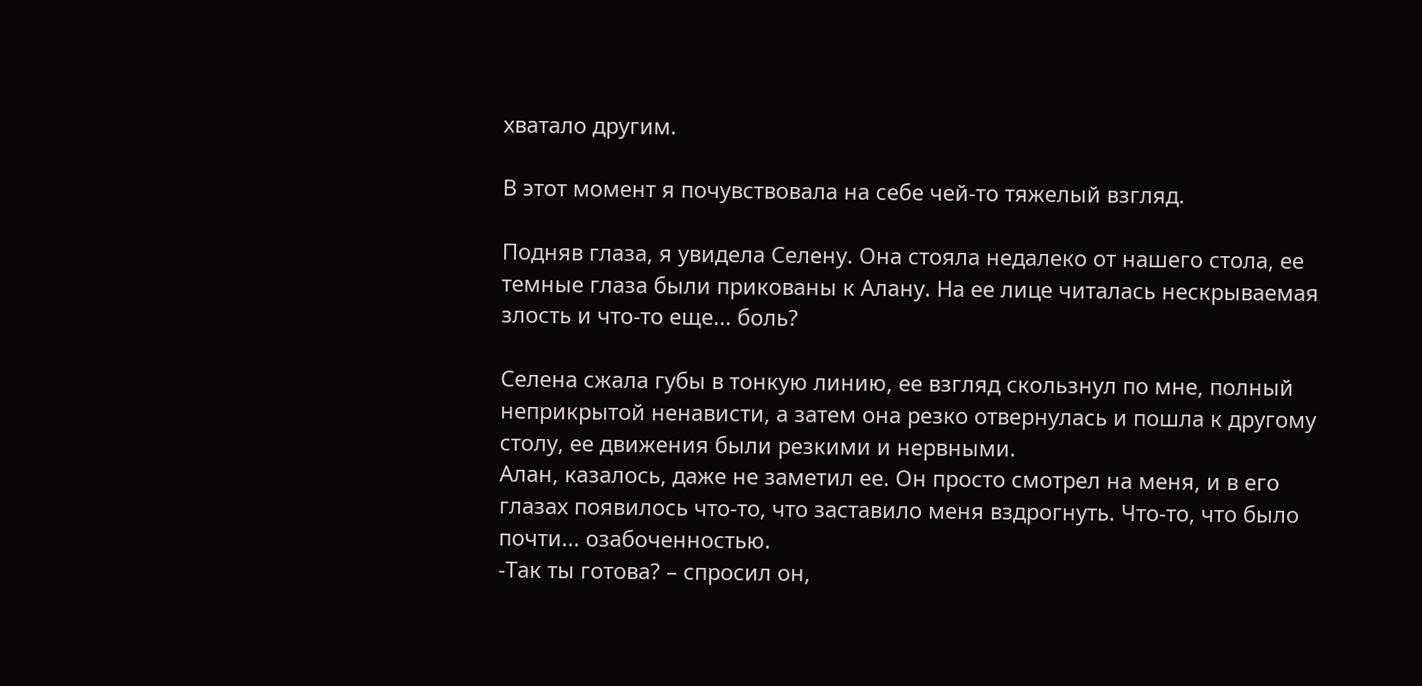хватало другим.

В этот момент я почувствовала на себе чей-то тяжелый взгляд.

Подняв глаза, я увидела Селену. Она стояла недалеко от нашего стола, ее темные глаза были прикованы к Алану. На ее лице читалась нескрываемая злость и что-то еще... боль?

Селена сжала губы в тонкую линию, ее взгляд скользнул по мне, полный неприкрытой ненависти, а затем она резко отвернулась и пошла к другому столу, ее движения были резкими и нервными.
Алан, казалось, даже не заметил ее. Он просто смотрел на меня, и в его глазах появилось что-то, что заставило меня вздрогнуть. Что-то, что было почти... озабоченностью.
-Так ты готова? – спросил он,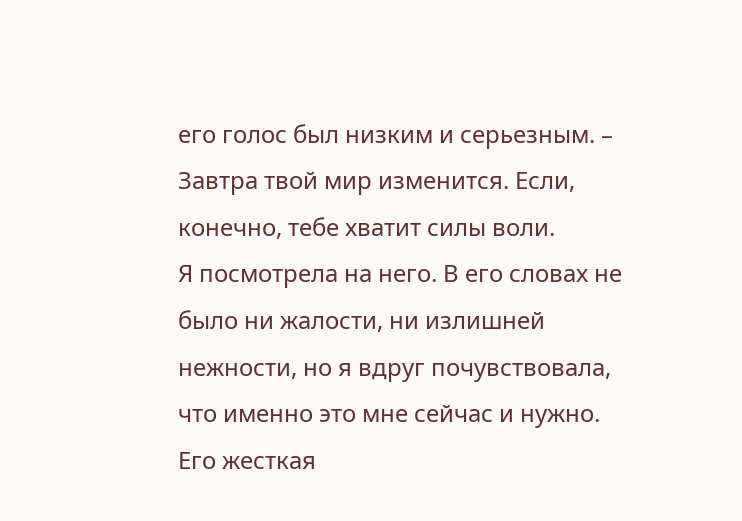его голос был низким и серьезным. – Завтра твой мир изменится. Если, конечно, тебе хватит силы воли.
Я посмотрела на него. В его словах не было ни жалости, ни излишней нежности, но я вдруг почувствовала, что именно это мне сейчас и нужно. Его жесткая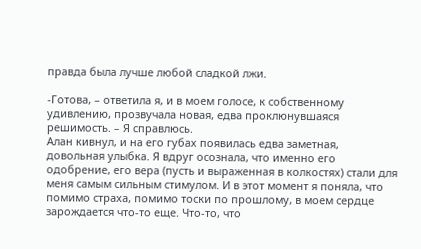правда была лучше любой сладкой лжи.

-Готова, – ответила я, и в моем голосе, к собственному удивлению, прозвучала новая, едва проклюнувшаяся решимость. – Я справлюсь.
Алан кивнул, и на его губах появилась едва заметная, довольная улыбка. Я вдруг осознала, что именно его одобрение, его вера (пусть и выраженная в колкостях) стали для меня самым сильным стимулом. И в этот момент я поняла, что помимо страха, помимо тоски по прошлому, в моем сердце зарождается что-то еще. Что-то, что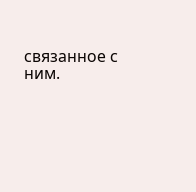связанное с ним.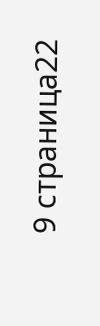9 страница22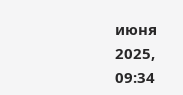июня 2025, 09:34